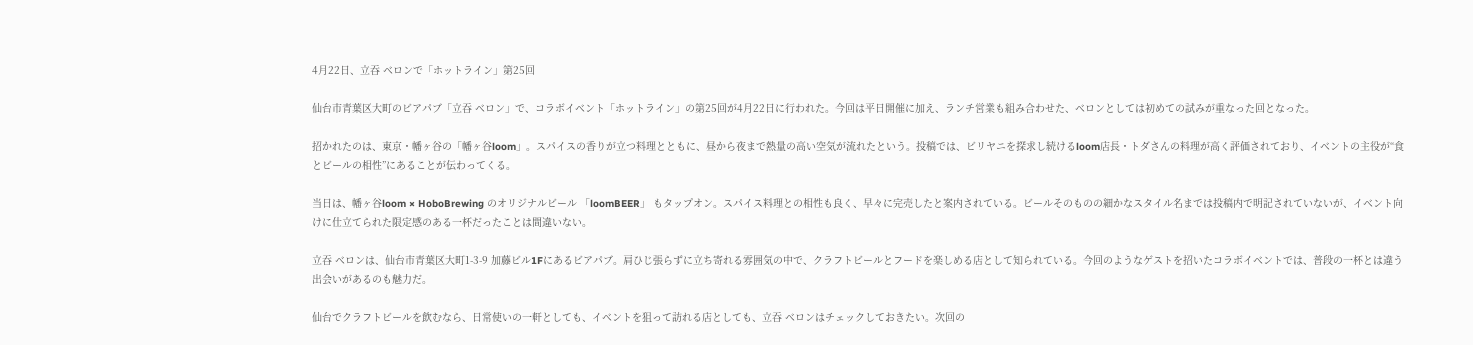4月22日、立吞 ベロンで「ホットライン」第25回

仙台市青葉区大町のビアパブ「立吞 ベロン」で、コラボイベント「ホットライン」の第25回が4月22日に行われた。今回は平日開催に加え、ランチ営業も組み合わせた、ベロンとしては初めての試みが重なった回となった。

招かれたのは、東京・幡ヶ谷の「幡ヶ谷loom」。スパイスの香りが立つ料理とともに、昼から夜まで熱量の高い空気が流れたという。投稿では、ビリヤニを探求し続けるloom店長・トダさんの料理が高く評価されており、イベントの主役が“食とビールの相性”にあることが伝わってくる。

当日は、幡ヶ谷loom × HoboBrewing のオリジナルビール 「loomBEER」 もタップオン。スパイス料理との相性も良く、早々に完売したと案内されている。ビールそのものの細かなスタイル名までは投稿内で明記されていないが、イベント向けに仕立てられた限定感のある一杯だったことは間違いない。

立吞 ベロンは、仙台市青葉区大町1-3-9 加藤ビル1Fにあるビアパブ。肩ひじ張らずに立ち寄れる雰囲気の中で、クラフトビールとフードを楽しめる店として知られている。今回のようなゲストを招いたコラボイベントでは、普段の一杯とは違う出会いがあるのも魅力だ。

仙台でクラフトビールを飲むなら、日常使いの一軒としても、イベントを狙って訪れる店としても、立吞 ベロンはチェックしておきたい。次回の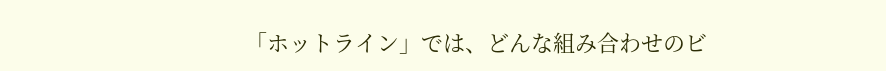「ホットライン」では、どんな組み合わせのビ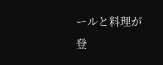ールと料理が登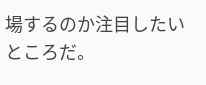場するのか注目したいところだ。